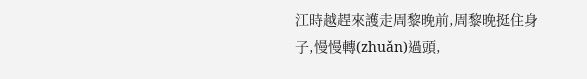江時越趕來護走周黎晚前,周黎晚挺住身子,慢慢轉(zhuǎn)過頭,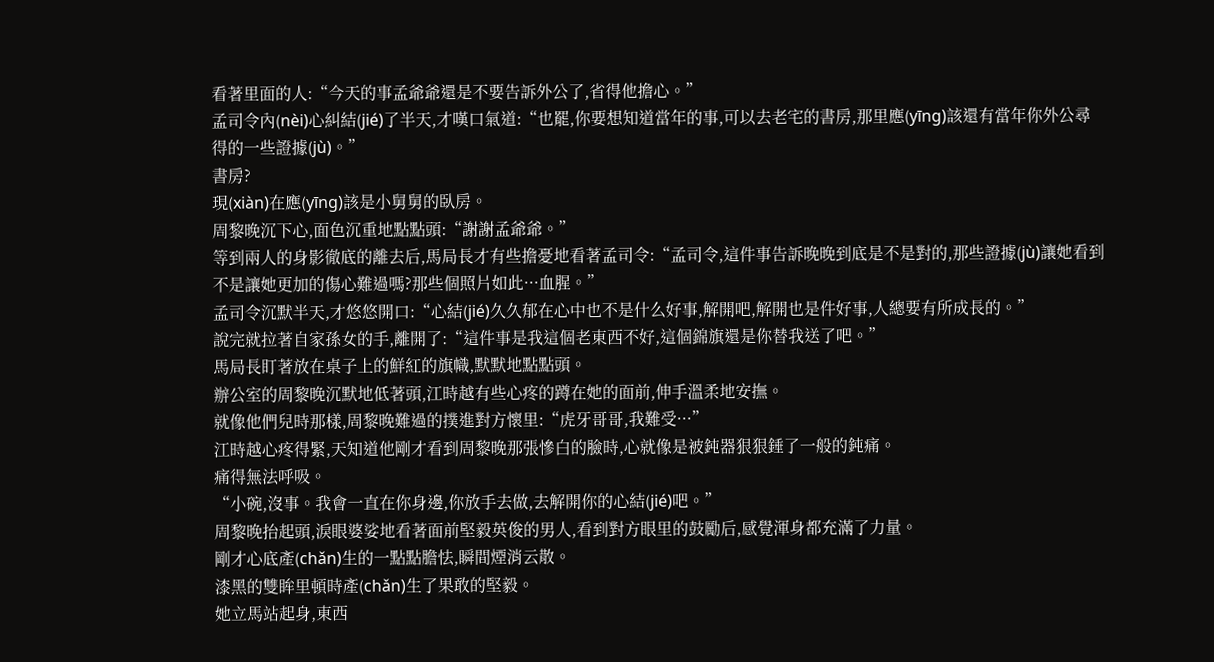看著里面的人:“今天的事孟爺爺還是不要告訴外公了,省得他擔心。”
孟司令內(nèi)心糾結(jié)了半天,才嘆口氣道:“也罷,你要想知道當年的事,可以去老宅的書房,那里應(yīng)該還有當年你外公尋得的一些證據(jù)。”
書房?
現(xiàn)在應(yīng)該是小舅舅的臥房。
周黎晚沉下心,面色沉重地點點頭:“謝謝孟爺爺。”
等到兩人的身影徹底的離去后,馬局長才有些擔憂地看著孟司令:“孟司令,這件事告訴晚晚到底是不是對的,那些證據(jù)讓她看到不是讓她更加的傷心難過嗎?那些個照片如此···血腥。”
孟司令沉默半天,才悠悠開口:“心結(jié)久久郁在心中也不是什么好事,解開吧,解開也是件好事,人總要有所成長的。”
說完就拉著自家孫女的手,離開了:“這件事是我這個老東西不好,這個錦旗還是你替我送了吧。”
馬局長盯著放在桌子上的鮮紅的旗幟,默默地點點頭。
辦公室的周黎晚沉默地低著頭,江時越有些心疼的蹲在她的面前,伸手溫柔地安撫。
就像他們兒時那樣,周黎晚難過的撲進對方懷里:“虎牙哥哥,我難受···”
江時越心疼得緊,天知道他剛才看到周黎晚那張慘白的臉時,心就像是被鈍器狠狠錘了一般的鈍痛。
痛得無法呼吸。
“小碗,沒事。我會一直在你身邊,你放手去做,去解開你的心結(jié)吧。”
周黎晚抬起頭,淚眼婆娑地看著面前堅毅英俊的男人,看到對方眼里的鼓勵后,感覺渾身都充滿了力量。
剛才心底產(chǎn)生的一點點膽怯,瞬間煙消云散。
漆黑的雙眸里頓時產(chǎn)生了果敢的堅毅。
她立馬站起身,東西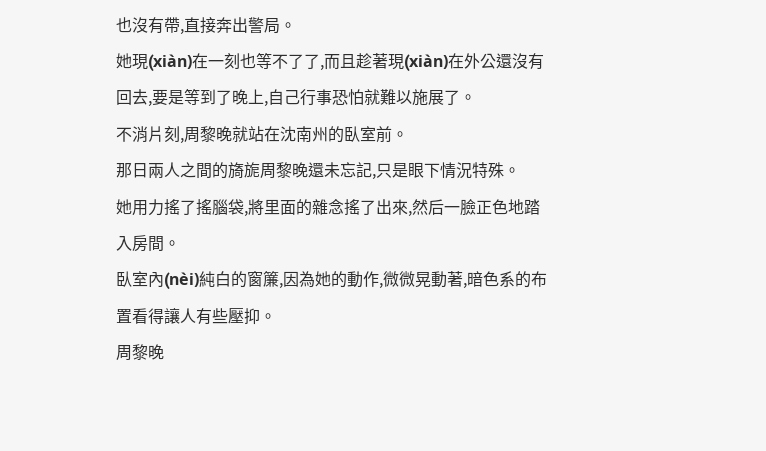也沒有帶,直接奔出警局。
她現(xiàn)在一刻也等不了了,而且趁著現(xiàn)在外公還沒有回去,要是等到了晚上,自己行事恐怕就難以施展了。
不消片刻,周黎晚就站在沈南州的臥室前。
那日兩人之間的旖旎周黎晚還未忘記,只是眼下情況特殊。
她用力搖了搖腦袋,將里面的雜念搖了出來,然后一臉正色地踏入房間。
臥室內(nèi)純白的窗簾,因為她的動作,微微晃動著,暗色系的布置看得讓人有些壓抑。
周黎晚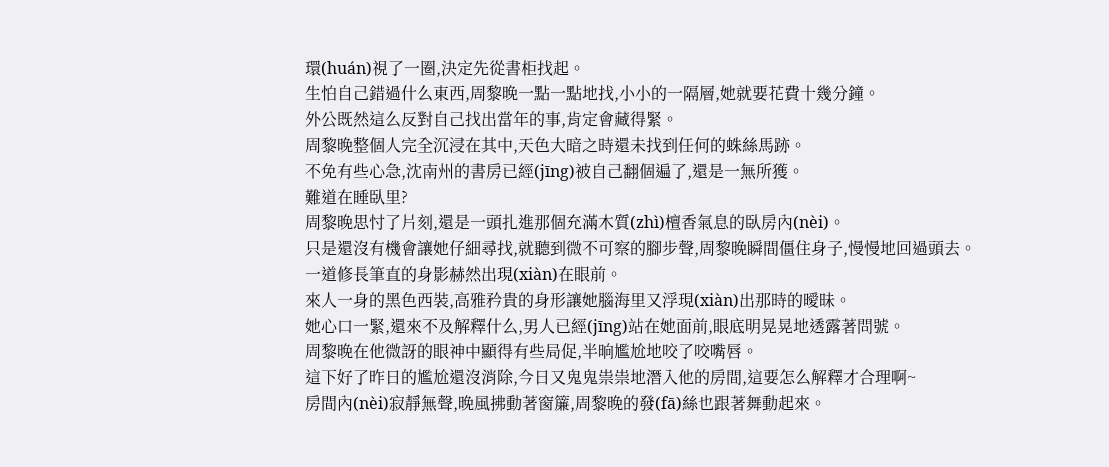環(huán)視了一圈,決定先從書柜找起。
生怕自己錯過什么東西,周黎晚一點一點地找,小小的一隔層,她就要花費十幾分鐘。
外公既然這么反對自己找出當年的事,肯定會藏得緊。
周黎晚整個人完全沉浸在其中,天色大暗之時還未找到任何的蛛絲馬跡。
不免有些心急,沈南州的書房已經(jīng)被自己翻個遍了,還是一無所獲。
難道在睡臥里?
周黎晚思忖了片刻,還是一頭扎進那個充滿木質(zhì)檀香氣息的臥房內(nèi)。
只是還沒有機會讓她仔細尋找,就聽到微不可察的腳步聲,周黎晚瞬間僵住身子,慢慢地回過頭去。
一道修長筆直的身影赫然出現(xiàn)在眼前。
來人一身的黑色西裝,高雅矜貴的身形讓她腦海里又浮現(xiàn)出那時的曖昧。
她心口一緊,還來不及解釋什么,男人已經(jīng)站在她面前,眼底明晃晃地透露著問號。
周黎晚在他微訝的眼神中顯得有些局促,半晌尷尬地咬了咬嘴唇。
這下好了昨日的尷尬還沒消除,今日又鬼鬼祟祟地潛入他的房間,這要怎么解釋才合理啊~
房間內(nèi)寂靜無聲,晚風拂動著窗簾,周黎晚的發(fā)絲也跟著舞動起來。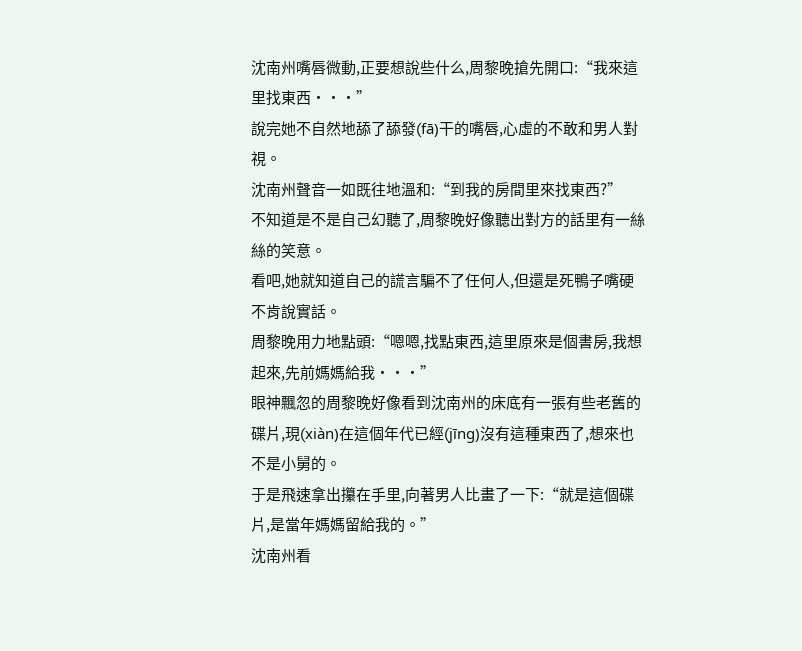沈南州嘴唇微動,正要想說些什么,周黎晚搶先開口:“我來這里找東西···”
說完她不自然地舔了舔發(fā)干的嘴唇,心虛的不敢和男人對視。
沈南州聲音一如既往地溫和:“到我的房間里來找東西?”
不知道是不是自己幻聽了,周黎晚好像聽出對方的話里有一絲絲的笑意。
看吧,她就知道自己的謊言騙不了任何人,但還是死鴨子嘴硬不肯說實話。
周黎晚用力地點頭:“嗯嗯,找點東西,這里原來是個書房,我想起來,先前媽媽給我···”
眼神飄忽的周黎晚好像看到沈南州的床底有一張有些老舊的碟片,現(xiàn)在這個年代已經(jīng)沒有這種東西了,想來也不是小舅的。
于是飛速拿出攥在手里,向著男人比畫了一下:“就是這個碟片,是當年媽媽留給我的。”
沈南州看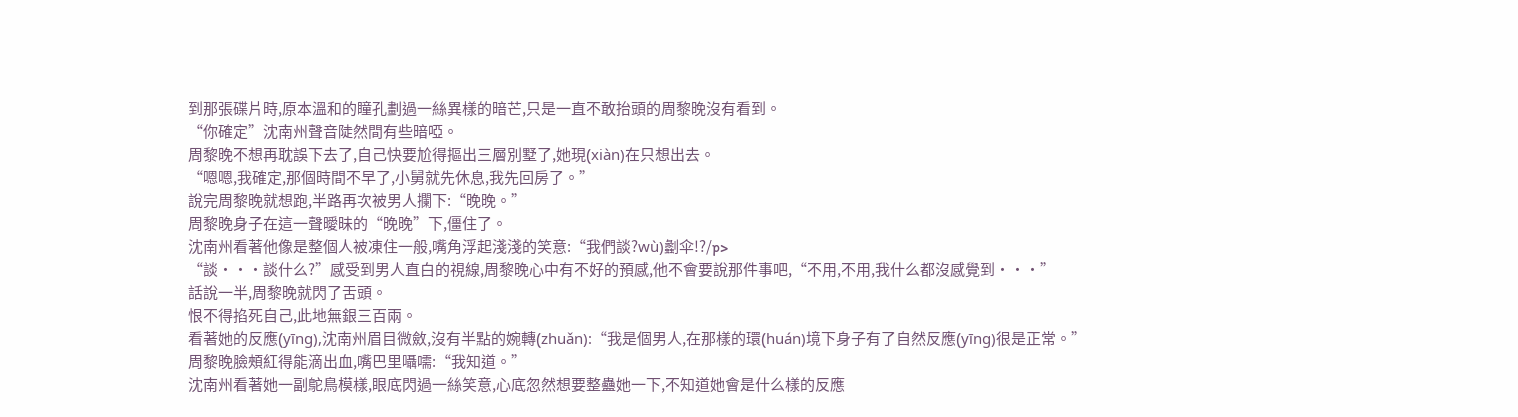到那張碟片時,原本溫和的瞳孔劃過一絲異樣的暗芒,只是一直不敢抬頭的周黎晚沒有看到。
“你確定”沈南州聲音陡然間有些暗啞。
周黎晚不想再耽誤下去了,自己快要尬得摳出三層別墅了,她現(xiàn)在只想出去。
“嗯嗯,我確定,那個時間不早了,小舅就先休息,我先回房了。”
說完周黎晚就想跑,半路再次被男人攔下:“晚晚。”
周黎晚身子在這一聲曖昧的“晚晚”下,僵住了。
沈南州看著他像是整個人被凍住一般,嘴角浮起淺淺的笑意:“我們談?wù)劙伞!?/p>
“談···談什么?”感受到男人直白的視線,周黎晚心中有不好的預感,他不會要說那件事吧,“不用,不用,我什么都沒感覺到···”
話說一半,周黎晚就閃了舌頭。
恨不得掐死自己,此地無銀三百兩。
看著她的反應(yīng),沈南州眉目微斂,沒有半點的婉轉(zhuǎn):“我是個男人,在那樣的環(huán)境下身子有了自然反應(yīng)很是正常。”
周黎晚臉頰紅得能滴出血,嘴巴里囁嚅:“我知道。”
沈南州看著她一副鴕鳥模樣,眼底閃過一絲笑意,心底忽然想要整蠱她一下,不知道她會是什么樣的反應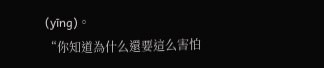(yīng)。
“你知道為什么還要這么害怕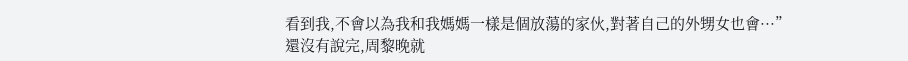看到我,不會以為我和我媽媽一樣是個放蕩的家伙,對著自己的外甥女也會···”
還沒有說完,周黎晚就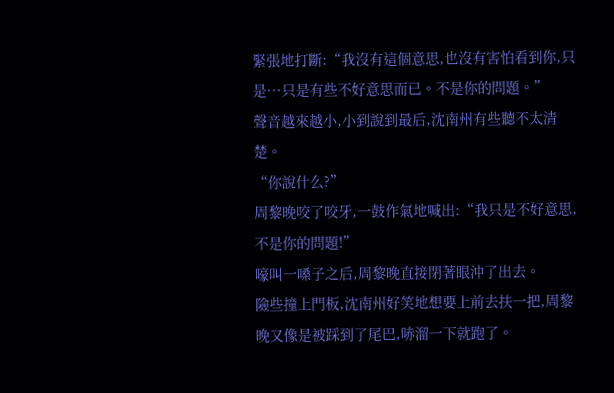緊張地打斷:“我沒有這個意思,也沒有害怕看到你,只是···只是有些不好意思而已。不是你的問題。”
聲音越來越小,小到說到最后,沈南州有些聽不太清楚。
“你說什么?”
周黎晚咬了咬牙,一鼓作氣地喊出:“我只是不好意思,不是你的問題!”
嚎叫一嗓子之后,周黎晚直接閉著眼沖了出去。
險些撞上門板,沈南州好笑地想要上前去扶一把,周黎晚又像是被踩到了尾巴,哧溜一下就跑了。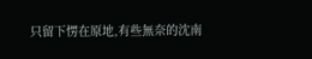只留下愣在原地,有些無奈的沈南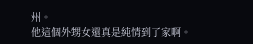州。
他這個外甥女還真是純情到了家啊。